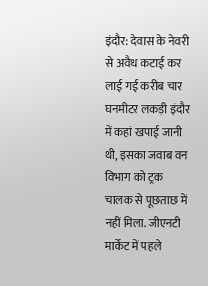इंदौर: देवास के नेवरी से अवैध कटाई कर लाई गई करीब चार घनमीटर लकड़ी इंदौर में कहां खपाई जानी थी, इसका जवाब वन विभाग को ट्रक चालक से पूछताछ में नहीं मिला. जीएनटी मार्केट में पहले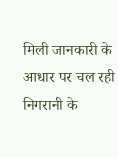मिली जानकारी के आधार पर चल रही निगरानी के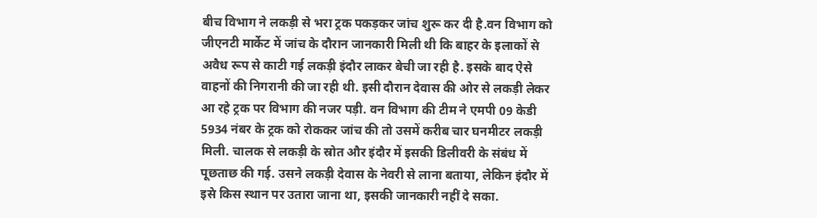बीच विभाग ने लकड़ी से भरा ट्रक पकड़कर जांच शुरू कर दी है.वन विभाग को जीएनटी मार्केट में जांच के दौरान जानकारी मिली थी कि बाहर के इलाकों से अवैध रूप से काटी गई लकड़ी इंदौर लाकर बेची जा रही है. इसके बाद ऐसे वाहनों की निगरानी की जा रही थी. इसी दौरान देवास की ओर से लकड़ी लेकर आ रहे ट्रक पर विभाग की नजर पड़ी. वन विभाग की टीम ने एमपी 09 केडी 5934 नंबर के ट्रक को रोककर जांच की तो उसमें करीब चार घनमीटर लकड़ी मिली. चालक से लकड़ी के स्रोत और इंदौर में इसकी डिलीवरी के संबंध में पूछताछ की गई. उसने लकड़ी देवास के नेवरी से लाना बताया, लेकिन इंदौर में इसे किस स्थान पर उतारा जाना था, इसकी जानकारी नहीं दे सका.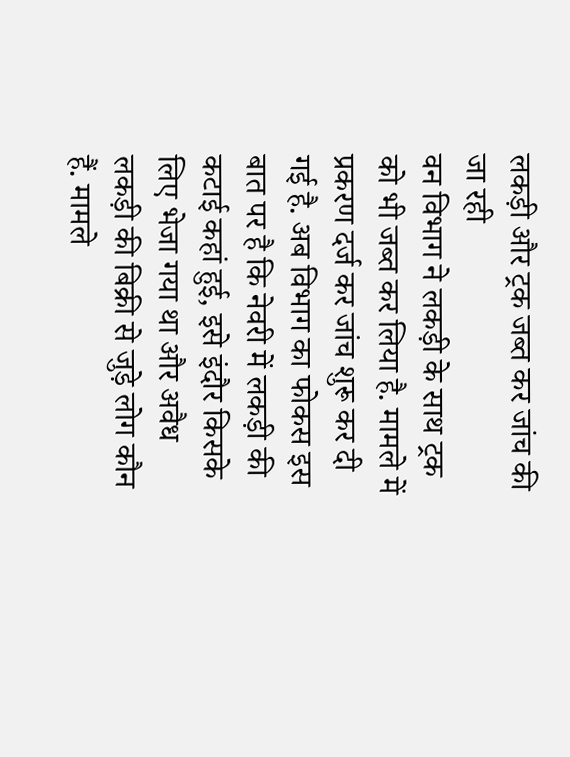लकड़ी और ट्रक जब्त कर जांच की जा रही
वन विभाग ने लकड़ी के साथ ट्रक को भी जब्त कर लिया है. मामले में प्रकरण दर्ज कर जांच शुरू कर दी गई है. अब विभाग का फोकस इस बात पर है कि नेवरी में लकड़ी की कटाई कहां हुई, इसे इंदौर किसके लिए भेजा गया था और अवैध लकड़ी की बिक्री से जुड़े लोग कौन हैं. मामले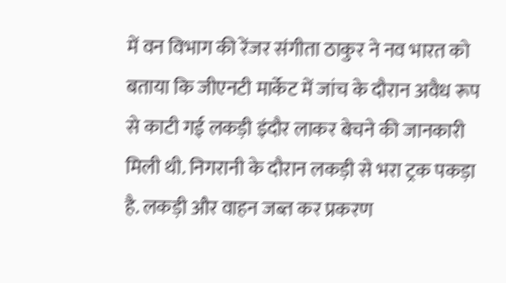में वन विभाग की रेंजर संगीता ठाकुर ने नव भारत को बताया कि जीएनटी मार्केट में जांच के दौरान अवैध रूप से काटी गई लकड़ी इंदौर लाकर बेचने की जानकारी मिली थी. निगरानी के दौरान लकड़ी से भरा ट्रक पकड़ा है. लकड़ी और वाहन जब्त कर प्रकरण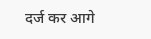दर्ज कर आगे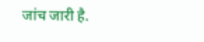जांच जारी है.